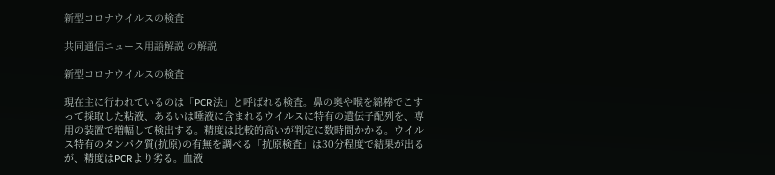新型コロナウイルスの検査

共同通信ニュース用語解説 の解説

新型コロナウイルスの検査

現在主に行われているのは「PCR法」と呼ばれる検査。鼻の奥や喉を綿棒でこすって採取した粘液、あるいは唾液に含まれるウイルスに特有の遺伝子配列を、専用の装置で増幅して検出する。精度は比較的高いが判定に数時間かかる。ウイルス特有のタンパク質(抗原)の有無を調べる「抗原検査」は30分程度で結果が出るが、精度はPCRより劣る。血液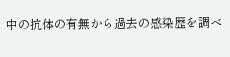中の抗体の有無から過去の感染歴を調べ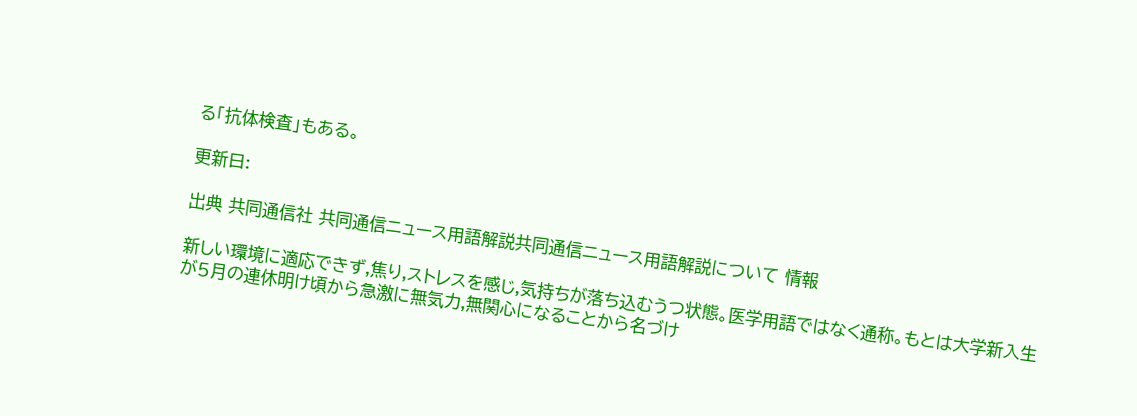る「抗体検査」もある。

更新日:

出典 共同通信社 共同通信ニュース用語解説共同通信ニュース用語解説について 情報

新しい環境に適応できず,焦り,ストレスを感じ,気持ちが落ち込むうつ状態。医学用語ではなく通称。もとは大学新入生が5月の連休明け頃から急激に無気力,無関心になることから名づけ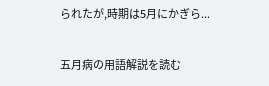られたが,時期は5月にかぎら...

五月病の用語解説を読む